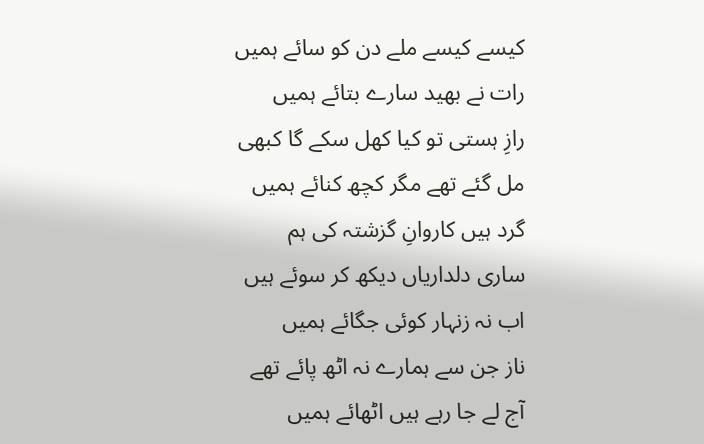کیسے کیسے ملے دن کو سائے ہمیں
رات نے بھید سارے بتائے ہمیں
رازِ ہستی تو کیا کھل سکے گا کبھی
مل گئے تھے مگر کچھ کنائے ہمیں
گرد ہیں کاروانِ گزشتہ کی ہم
ساری دلداریاں دیکھ کر سوئے ہیں
اب نہ زنہار کوئی جگائے ہمیں
ناز جن سے ہمارے نہ اٹھ پائے تھے
آج لے جا رہے ہیں اٹھائے ہمیں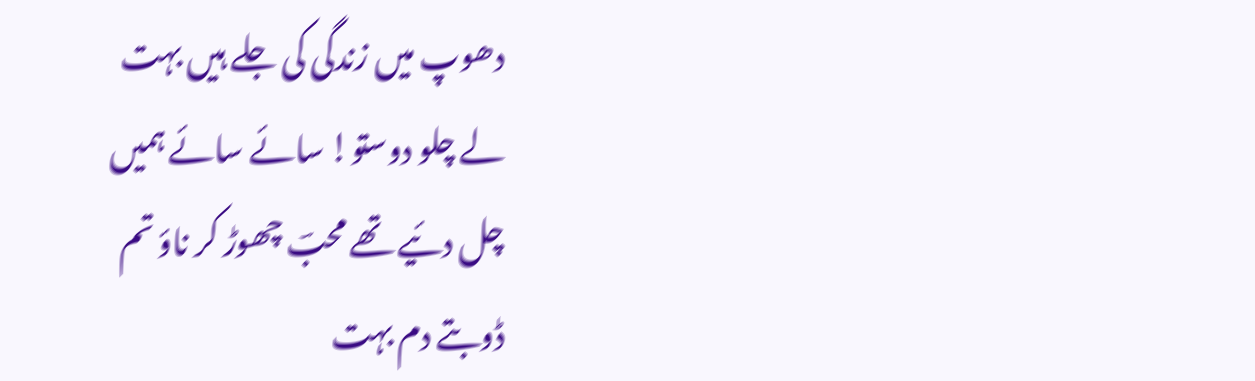دھوپ میں زندگی کی جلے ہیں بہت
لے چلو دوستو! سائے سائے ہمیں
چل دئیے تھے محبؔ چھوڑ کر ناؤ تم
ڈوبتے دم بہت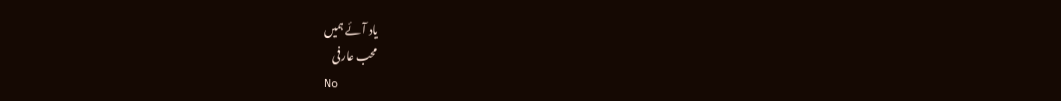یاد آئے ہمیں
محب عارفی
No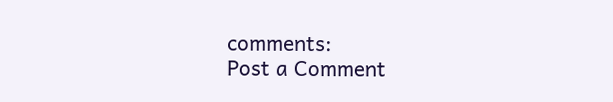comments:
Post a Comment